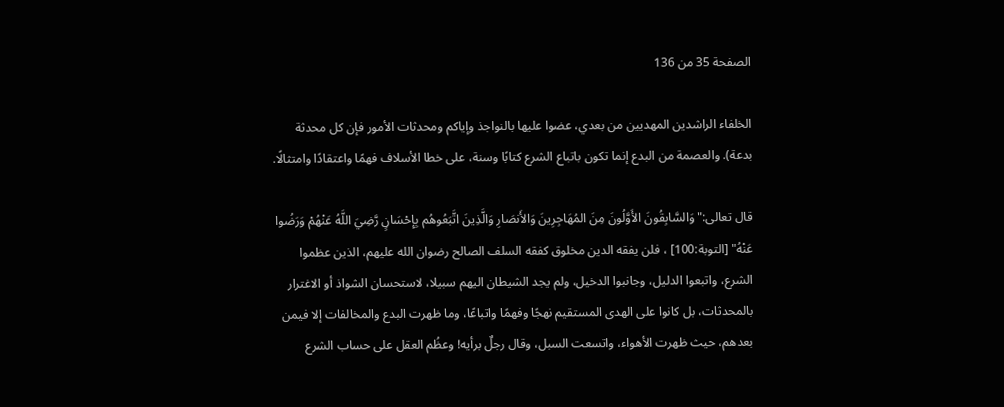الصفحة 35 من 136

الخلفاء الراشدين المهديين من بعدي، عضوا عليها بالنواجذ وإياكم ومحدثات الأمور فإن كل محدثة بدعة). والعصمة من البدع إنما تكون باتباع الشرع كتابًا وسنة، على خطا الأسلاف فهمًا واعتقادًا وامتثالًا.

قال تعالى:"وَالسَّابِقُونَ الأَوَّلُونَ مِنَ المُهَاجِرِينَ وَالأَنصَارِ وَالَّذِينَ اتَّبَعُوهُم بِإِحْسَانٍ رَّضِيَ اللَّهُ عَنْهُمْ وَرَضُوا عَنْهُ" [التوبة:100] ، فلن يفقه الدين مخلوق كفقه السلف الصالح رضوان الله عليهم، الذين عظموا الشرع، واتبعوا الدليل، وجانبوا الدخيل، ولم يجد الشيطان اليهم سبيلا، لاستحسان الشواذ أو الاغترار بالمحدثات، بل كانوا على الهدى المستقيم نهجًا وفهمًا واتباعًا، وما ظهرت البدع والمخالفات إلا فيمن بعدهم، حيث ظهرت الأهواء، واتسعت السبل، وقال رجلٌ برأيه! وعظُم العقل على حساب الشرع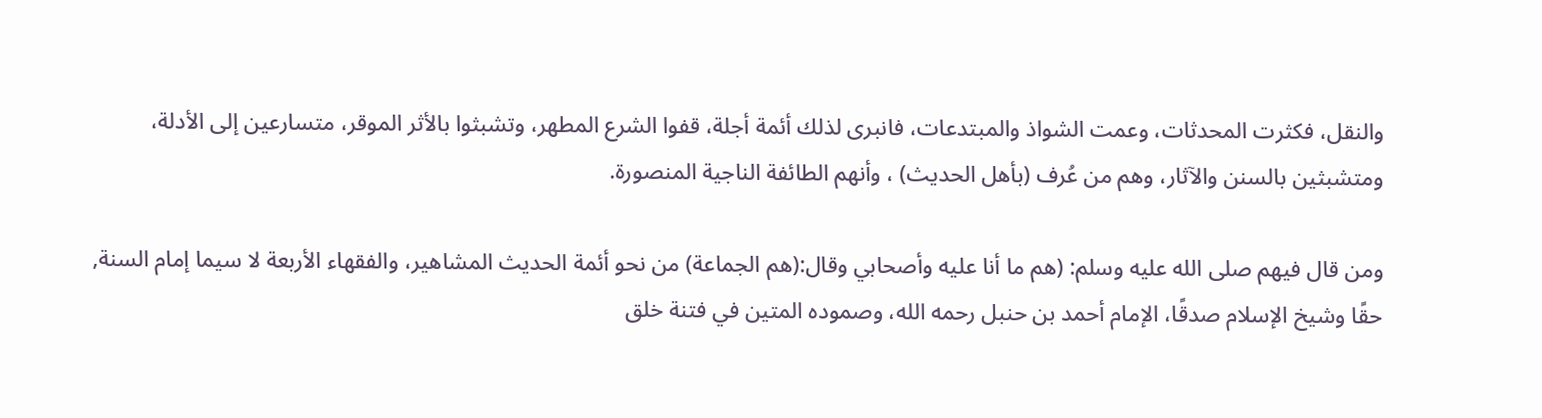والنقل، فكثرت المحدثات، وعمت الشواذ والمبتدعات، فانبرى لذلك أئمة أجلة، قفوا الشرع المطهر، وتشبثوا بالأثر الموقر، متسارعين إلى الأدلة، ومتشبثين بالسنن والآثار، وهم من عُرف (بأهل الحديث) ، وأنهم الطائفة الناجية المنصورة.

ومن قال فيهم صلى الله عليه وسلم: (هم ما أنا عليه وأصحابي وقال:(هم الجماعة) من نحو أئمة الحديث المشاهير، والفقهاء الأربعة لا سيما إمام السنة, حقًا وشيخ الإسلام صدقًا، الإمام أحمد بن حنبل رحمه الله، وصموده المتين في فتنة خلق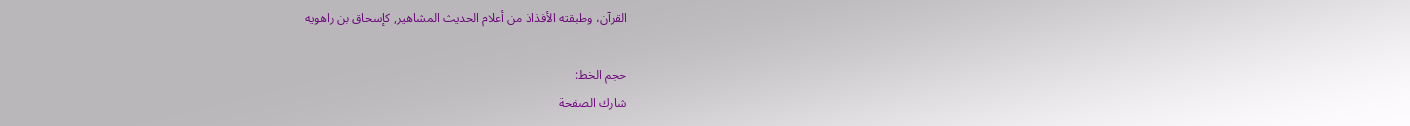القرآن، وطبقته الأفذاذ من أعلام الحديث المشاهير, كإسحاق بن راهويه

حجم الخط:
شارك الصفحة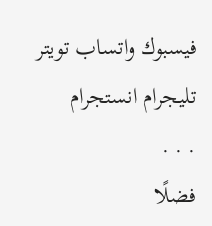فيسبوك واتساب تويتر تليجرام انستجرام
. . .
فضلًا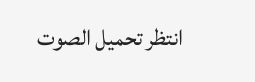انتظر تحميل الصوت